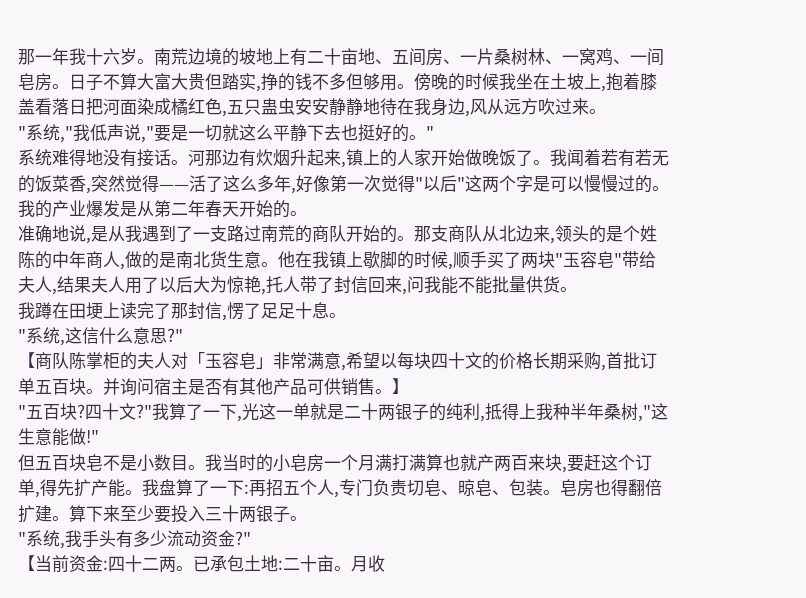那一年我十六岁。南荒边境的坡地上有二十亩地、五间房、一片桑树林、一窝鸡、一间皂房。日子不算大富大贵但踏实,挣的钱不多但够用。傍晚的时候我坐在土坡上,抱着膝盖看落日把河面染成橘红色,五只蛊虫安安静静地待在我身边,风从远方吹过来。
"系统,"我低声说,"要是一切就这么平静下去也挺好的。"
系统难得地没有接话。河那边有炊烟升起来,镇上的人家开始做晚饭了。我闻着若有若无的饭菜香,突然觉得——活了这么多年,好像第一次觉得"以后"这两个字是可以慢慢过的。
我的产业爆发是从第二年春天开始的。
准确地说,是从我遇到了一支路过南荒的商队开始的。那支商队从北边来,领头的是个姓陈的中年商人,做的是南北货生意。他在我镇上歇脚的时候,顺手买了两块"玉容皂"带给夫人,结果夫人用了以后大为惊艳,托人带了封信回来,问我能不能批量供货。
我蹲在田埂上读完了那封信,愣了足足十息。
"系统,这信什么意思?"
【商队陈掌柜的夫人对「玉容皂」非常满意,希望以每块四十文的价格长期采购,首批订单五百块。并询问宿主是否有其他产品可供销售。】
"五百块?四十文?"我算了一下,光这一单就是二十两银子的纯利,抵得上我种半年桑树,"这生意能做!"
但五百块皂不是小数目。我当时的小皂房一个月满打满算也就产两百来块,要赶这个订单,得先扩产能。我盘算了一下:再招五个人,专门负责切皂、晾皂、包装。皂房也得翻倍扩建。算下来至少要投入三十两银子。
"系统,我手头有多少流动资金?"
【当前资金:四十二两。已承包土地:二十亩。月收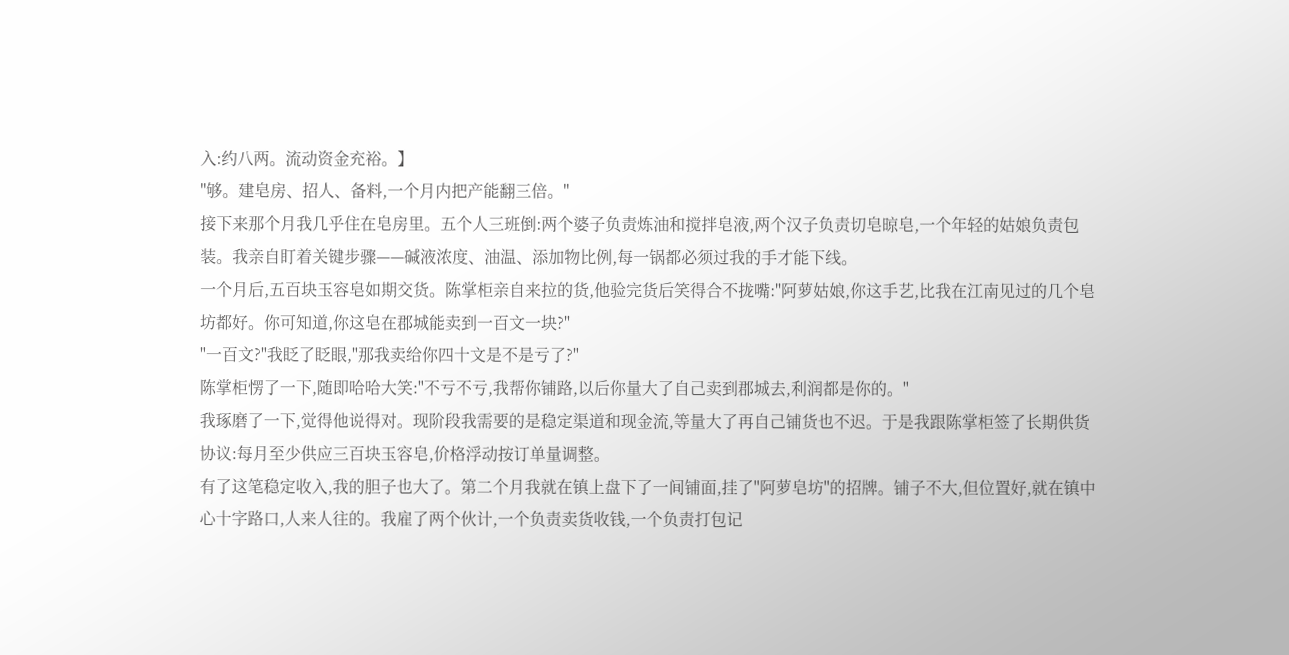入:约八两。流动资金充裕。】
"够。建皂房、招人、备料,一个月内把产能翻三倍。"
接下来那个月我几乎住在皂房里。五个人三班倒:两个婆子负责炼油和搅拌皂液,两个汉子负责切皂晾皂,一个年轻的姑娘负责包装。我亲自盯着关键步骤——碱液浓度、油温、添加物比例,每一锅都必须过我的手才能下线。
一个月后,五百块玉容皂如期交货。陈掌柜亲自来拉的货,他验完货后笑得合不拢嘴:"阿萝姑娘,你这手艺,比我在江南见过的几个皂坊都好。你可知道,你这皂在郡城能卖到一百文一块?"
"一百文?"我眨了眨眼,"那我卖给你四十文是不是亏了?"
陈掌柜愣了一下,随即哈哈大笑:"不亏不亏,我帮你铺路,以后你量大了自己卖到郡城去,利润都是你的。"
我琢磨了一下,觉得他说得对。现阶段我需要的是稳定渠道和现金流,等量大了再自己铺货也不迟。于是我跟陈掌柜签了长期供货协议:每月至少供应三百块玉容皂,价格浮动按订单量调整。
有了这笔稳定收入,我的胆子也大了。第二个月我就在镇上盘下了一间铺面,挂了"阿萝皂坊"的招牌。铺子不大,但位置好,就在镇中心十字路口,人来人往的。我雇了两个伙计,一个负责卖货收钱,一个负责打包记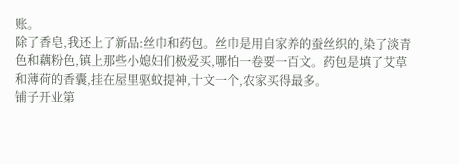账。
除了香皂,我还上了新品:丝巾和药包。丝巾是用自家养的蚕丝织的,染了淡青色和藕粉色,镇上那些小媳妇们极爱买,哪怕一卷要一百文。药包是填了艾草和薄荷的香囊,挂在屋里驱蚊提神,十文一个,农家买得最多。
铺子开业第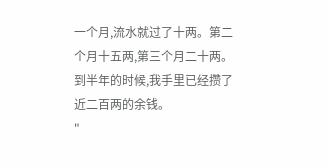一个月,流水就过了十两。第二个月十五两,第三个月二十两。到半年的时候,我手里已经攒了近二百两的余钱。
"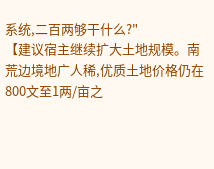系统,二百两够干什么?"
【建议宿主继续扩大土地规模。南荒边境地广人稀,优质土地价格仍在800文至1两/亩之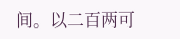间。以二百两可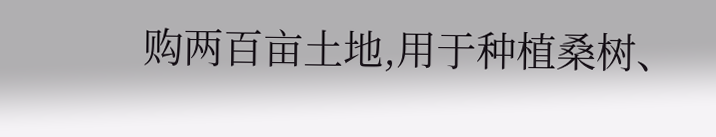购两百亩土地,用于种植桑树、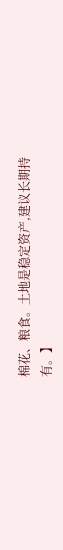棉花、粮食。土地是稳定资产,建议长期持有。】